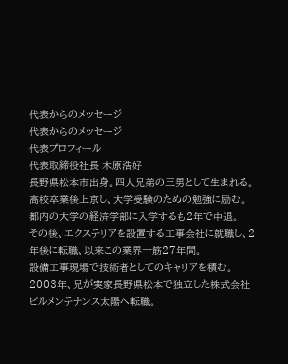代表からのメッセージ
代表からのメッセージ
代表プロフィール
代表取締役社長 木原浩好
長野県松本市出身。四人兄弟の三男として生まれる。高校卒業後上京し、大学受験のための勉強に励む。
都内の大学の経済学部に入学するも2年で中退。
その後、エクステリアを設置する工事会社に就職し、2年後に転職、以来この業界一筋27年間。
設備工事現場で技術者としてのキャリアを積む。
2003年、兄が実家長野県松本で独立した株式会社ビルメンテナンス太陽へ転職。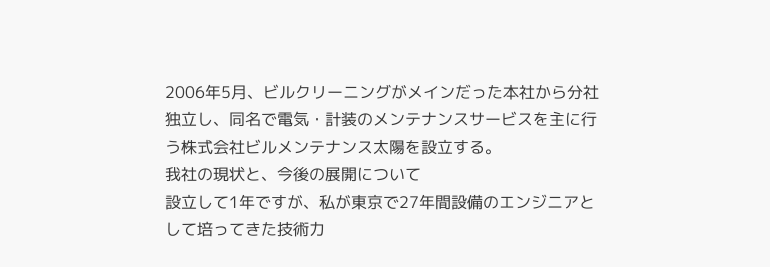2006年5月、ビルクリーニングがメインだった本社から分社独立し、同名で電気・計装のメンテナンスサービスを主に行う株式会社ビルメンテナンス太陽を設立する。
我社の現状と、今後の展開について
設立して1年ですが、私が東京で27年間設備のエンジニアとして培ってきた技術力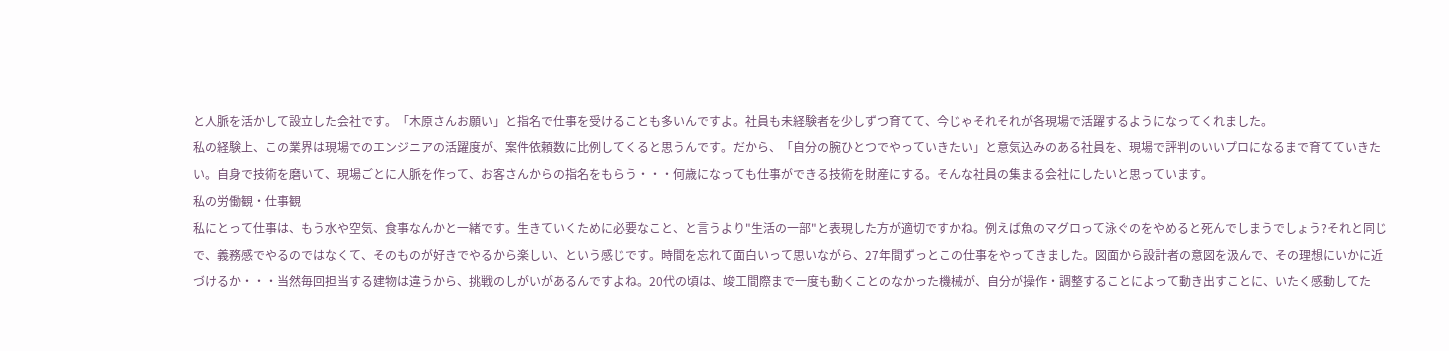と人脈を活かして設立した会社です。「木原さんお願い」と指名で仕事を受けることも多いんですよ。社員も未経験者を少しずつ育てて、今じゃそれそれが各現場で活躍するようになってくれました。
私の経験上、この業界は現場でのエンジニアの活躍度が、案件依頼数に比例してくると思うんです。だから、「自分の腕ひとつでやっていきたい」と意気込みのある社員を、現場で評判のいいプロになるまで育てていきたい。自身で技術を磨いて、現場ごとに人脈を作って、お客さんからの指名をもらう・・・何歳になっても仕事ができる技術を財産にする。そんな社員の集まる会社にしたいと思っています。
私の労働観・仕事観
私にとって仕事は、もう水や空気、食事なんかと一緒です。生きていくために必要なこと、と言うより"生活の一部"と表現した方が適切ですかね。例えば魚のマグロって泳ぐのをやめると死んでしまうでしょう?それと同じで、義務感でやるのではなくて、そのものが好きでやるから楽しい、という感じです。時間を忘れて面白いって思いながら、27年間ずっとこの仕事をやってきました。図面から設計者の意図を汲んで、その理想にいかに近づけるか・・・当然毎回担当する建物は違うから、挑戦のしがいがあるんですよね。20代の頃は、竣工間際まで一度も動くことのなかった機械が、自分が操作・調整することによって動き出すことに、いたく感動してた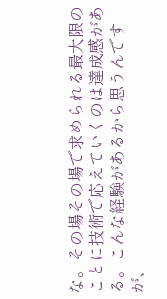な。その場その場で求められる最大限のことに技術で応えていくのは達成感がある。こんな経験があるから思うんですが、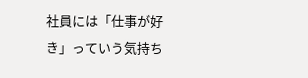社員には「仕事が好き」っていう気持ち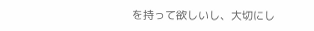を持って欲しいし、大切にし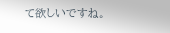て欲しいですね。